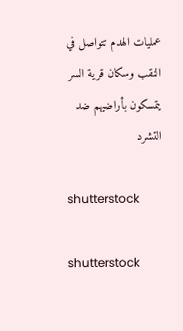عمليات الهدم تتواصل في النقب وسكان قرية السر يتمسكون بأراضيهم ضد التشرد

shutterstock

shutterstock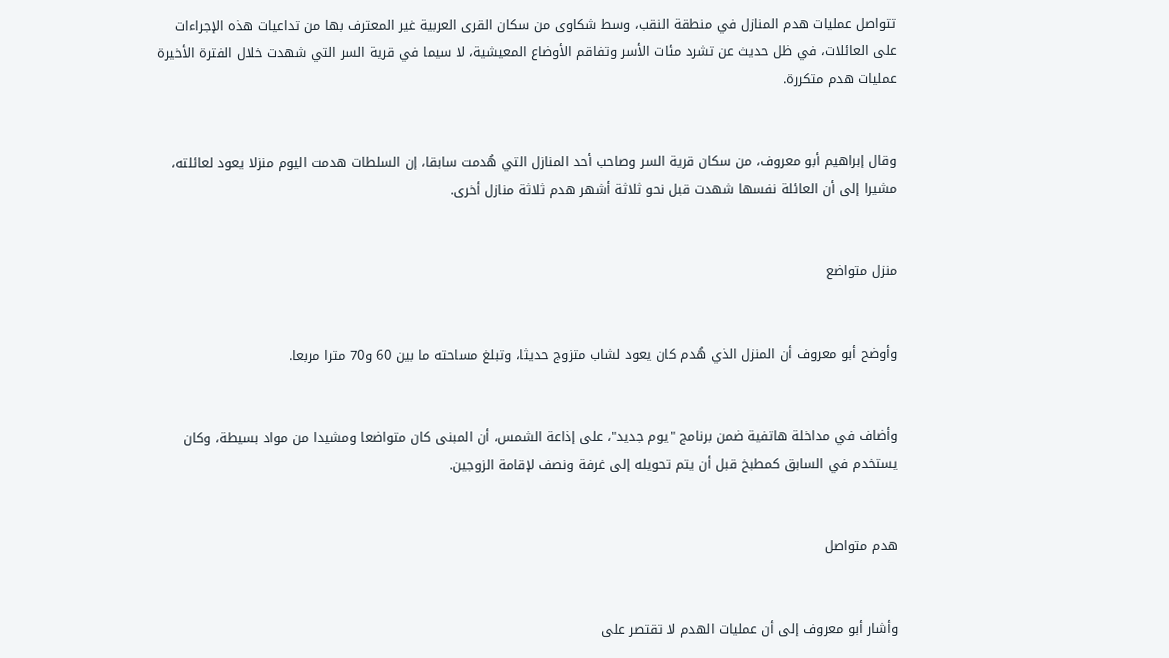تتواصل عمليات هدم المنازل في منطقة النقب، وسط شكاوى من سكان القرى العربية غير المعترف بها من تداعيات هذه الإجراءات على العائلات، في ظل حديث عن تشرد مئات الأسر وتفاقم الأوضاع المعيشية، لا سيما في قرية السر التي شهدت خلال الفترة الأخيرة عمليات هدم متكررة.


وقال إبراهيم أبو معروف، من سكان قرية السر وصاحب أحد المنازل التي هُدمت سابقا، إن السلطات هدمت اليوم منزلا يعود لعائلته، مشيرا إلى أن العائلة نفسها شهدت قبل نحو ثلاثة أشهر هدم ثلاثة منازل أخرى.


منزل متواضع


وأوضح أبو معروف أن المنزل الذي هُدم كان يعود لشاب متزوج حديثا، وتبلغ مساحته ما بين 60 و70 مترا مربعا.


وأضاف في مداخلة هاتفية ضمن برنامج "يوم جديد"، على إذاعة الشمس، أن المبنى كان متواضعا ومشيدا من مواد بسيطة، وكان يستخدم في السابق كمطبخ قبل أن يتم تحويله إلى غرفة ونصف لإقامة الزوجين.


هدم متواصل


وأشار أبو معروف إلى أن عمليات الهدم لا تقتصر على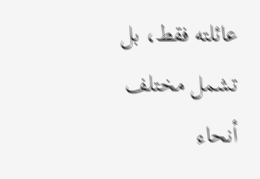عائلته فقط، بل تشمل مختلف أنحاء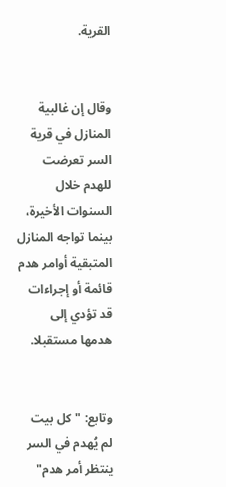القرية.


وقال إن غالبية المنازل في قرية السر تعرضت للهدم خلال السنوات الأخيرة، بينما تواجه المنازل المتبقية أوامر هدم قائمة أو إجراءات قد تؤدي إلى هدمها مستقبلا.


وتابع: "كل بيت لم يُهدم في السر ينتظر أمر هدم"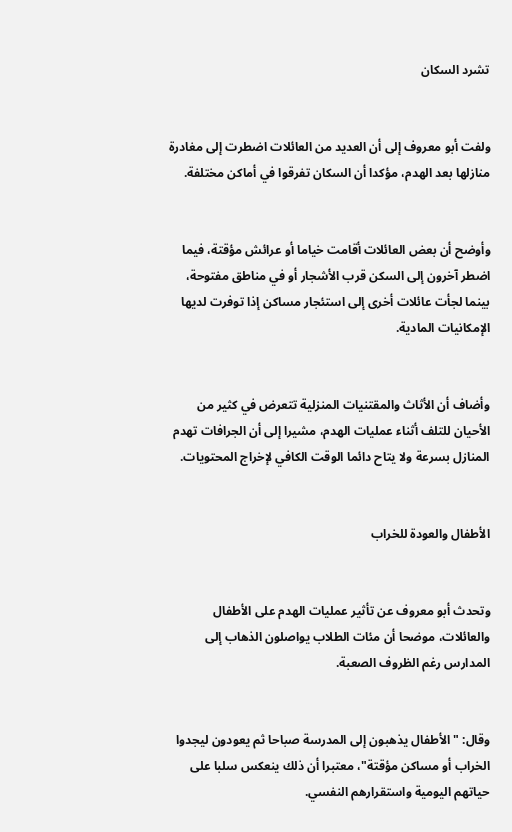تشرد السكان


ولفت أبو معروف إلى أن العديد من العائلات اضطرت إلى مغادرة منازلها بعد الهدم، مؤكدا أن السكان تفرقوا في أماكن مختلفة.


وأوضح أن بعض العائلات أقامت خياما أو عرائش مؤقتة، فيما اضطر آخرون إلى السكن قرب الأشجار أو في مناطق مفتوحة، بينما لجأت عائلات أخرى إلى استئجار مساكن إذا توفرت لديها الإمكانيات المادية.


وأضاف أن الأثاث والمقتنيات المنزلية تتعرض في كثير من الأحيان للتلف أثناء عمليات الهدم، مشيرا إلى أن الجرافات تهدم المنازل بسرعة ولا يتاح دائما الوقت الكافي لإخراج المحتويات.


الأطفال والعودة للخراب


وتحدث أبو معروف عن تأثير عمليات الهدم على الأطفال والعائلات، موضحا أن مئات الطلاب يواصلون الذهاب إلى المدارس رغم الظروف الصعبة.


وقال: "الأطفال يذهبون إلى المدرسة صباحا ثم يعودون ليجدوا الخراب أو مساكن مؤقتة"، معتبرا أن ذلك ينعكس سلبا على حياتهم اليومية واستقرارهم النفسي.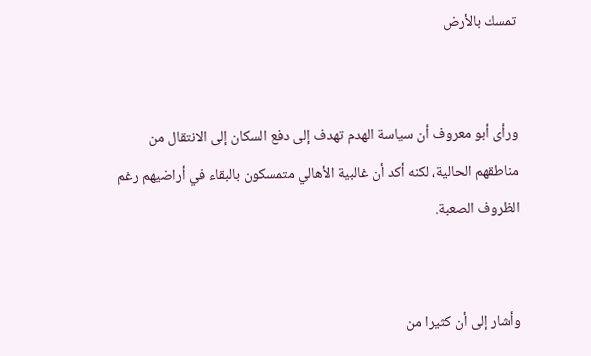تمسك بالأرض


ورأى أبو معروف أن سياسة الهدم تهدف إلى دفع السكان إلى الانتقال من مناطقهم الحالية، لكنه أكد أن غالبية الأهالي متمسكون بالبقاء في أراضيهم رغم الظروف الصعبة.


وأشار إلى أن كثيرا من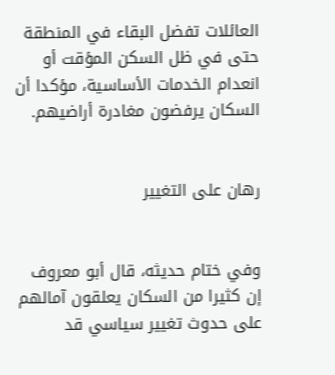العائلات تفضل البقاء في المنطقة حتى في ظل السكن المؤقت أو انعدام الخدمات الأساسية، مؤكدا أن السكان يرفضون مغادرة أراضيهم.


رهان على التغيير


وفي ختام حديثه، قال أبو معروف إن كثيرا من السكان يعلقون آمالهم على حدوث تغيير سياسي قد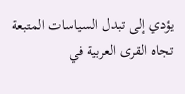يؤدي إلى تبدل السياسات المتبعة تجاه القرى العربية في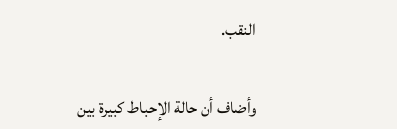النقب.


وأضاف أن حالة الإحباط كبيرة بين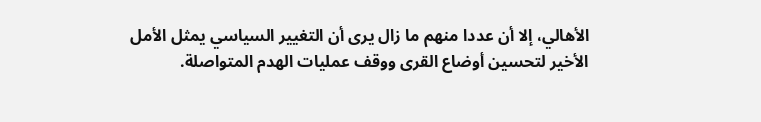الأهالي، إلا أن عددا منهم ما زال يرى أن التغيير السياسي يمثل الأمل الأخير لتحسين أوضاع القرى ووقف عمليات الهدم المتواصلة.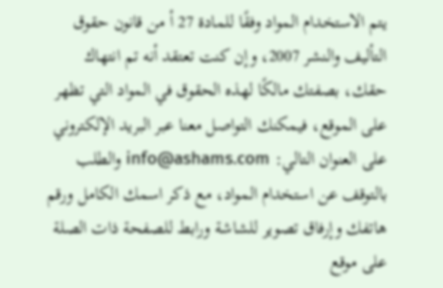يتم الاستخدام المواد وفقًا للمادة 27 أ من قانون حقوق التأليف والنشر 2007، وإن كنت تعتقد أنه تم انتهاك حقك، بصفتك مالكًا لهذه الحقوق في المواد التي تظهر على الموقع، فيمكنك التواصل معنا عبر البريد الإلكتروني على العنوان التالي: info@ashams.com والطلب بالتوقف عن استخدام المواد، مع ذكر اسمك الكامل ورقم هاتفك وإرفاق تصوير للشاشة ورابط للصفحة ذات الصلة على موقع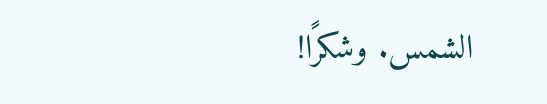الشمس. وشكرًا!